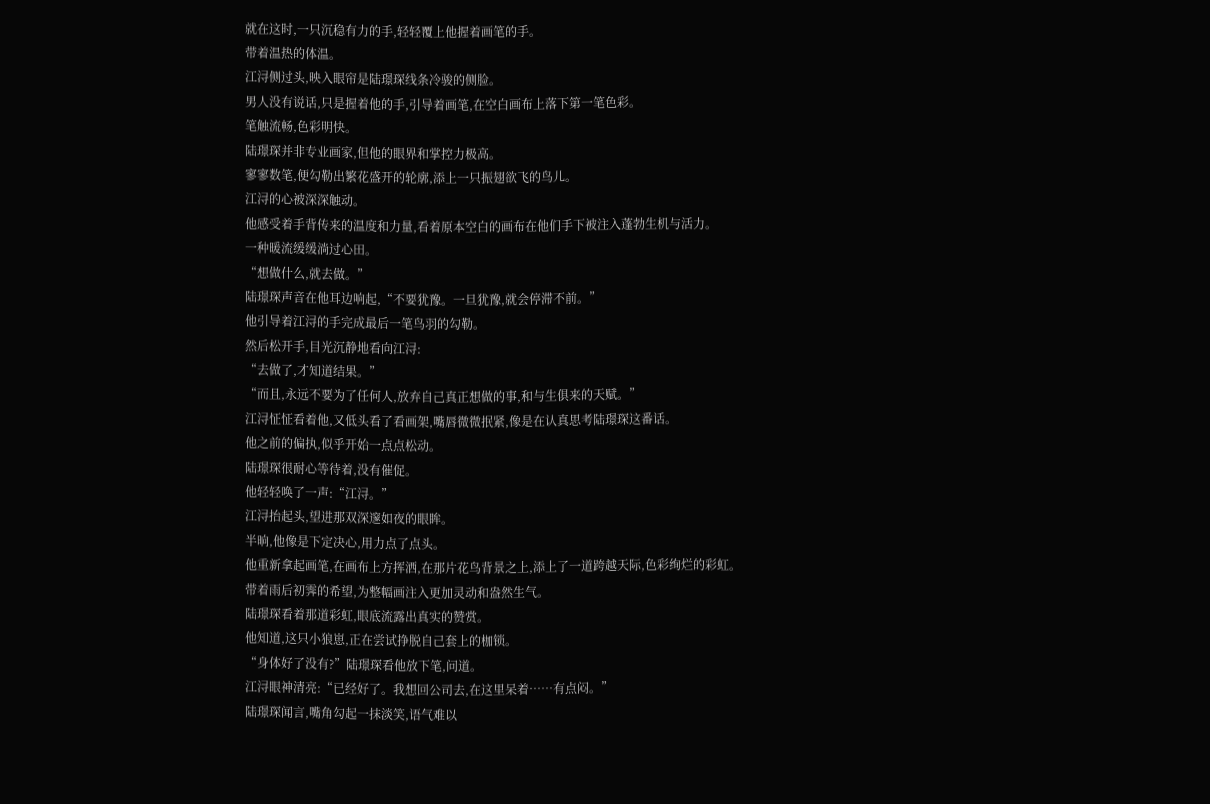就在这时,一只沉稳有力的手,轻轻覆上他握着画笔的手。
带着温热的体温。
江浔侧过头,映入眼帘是陆璟琛线条冷骏的侧脸。
男人没有说话,只是握着他的手,引导着画笔,在空白画布上落下第一笔色彩。
笔触流畅,色彩明快。
陆璟琛并非专业画家,但他的眼界和掌控力极高。
寥寥数笔,便勾勒出繁花盛开的轮廓,添上一只振翅欲飞的鸟儿。
江浔的心被深深触动。
他感受着手背传来的温度和力量,看着原本空白的画布在他们手下被注入蓬勃生机与活力。
一种暖流缓缓淌过心田。
“想做什么,就去做。”
陆璟琛声音在他耳边响起,“不要犹豫。一旦犹豫,就会停滞不前。”
他引导着江浔的手完成最后一笔鸟羽的勾勒。
然后松开手,目光沉静地看向江浔:
“去做了,才知道结果。”
“而且,永远不要为了任何人,放弃自己真正想做的事,和与生俱来的天赋。”
江浔怔怔看着他,又低头看了看画架,嘴唇微微抿紧,像是在认真思考陆璟琛这番话。
他之前的偏执,似乎开始一点点松动。
陆璟琛很耐心等待着,没有催促。
他轻轻唤了一声:“江浔。”
江浔抬起头,望进那双深邃如夜的眼眸。
半晌,他像是下定决心,用力点了点头。
他重新拿起画笔,在画布上方挥洒,在那片花鸟背景之上,添上了一道跨越天际,色彩绚烂的彩虹。
带着雨后初霁的希望,为整幅画注入更加灵动和盎然生气。
陆璟琛看着那道彩虹,眼底流露出真实的赞赏。
他知道,这只小狼崽,正在尝试挣脱自己套上的枷锁。
“身体好了没有?”陆璟琛看他放下笔,问道。
江浔眼神清亮:“已经好了。我想回公司去,在这里呆着……有点闷。”
陆璟琛闻言,嘴角勾起一抹淡笑,语气难以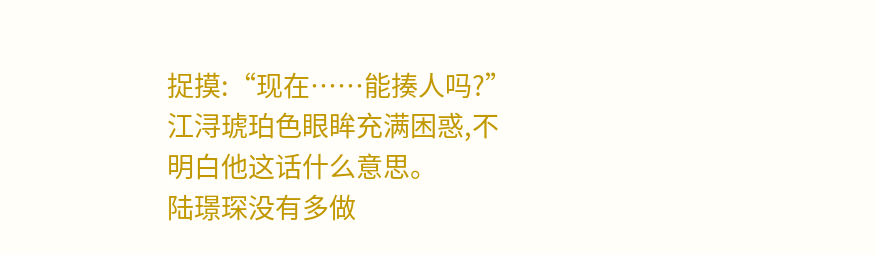捉摸:“现在……能揍人吗?”
江浔琥珀色眼眸充满困惑,不明白他这话什么意思。
陆璟琛没有多做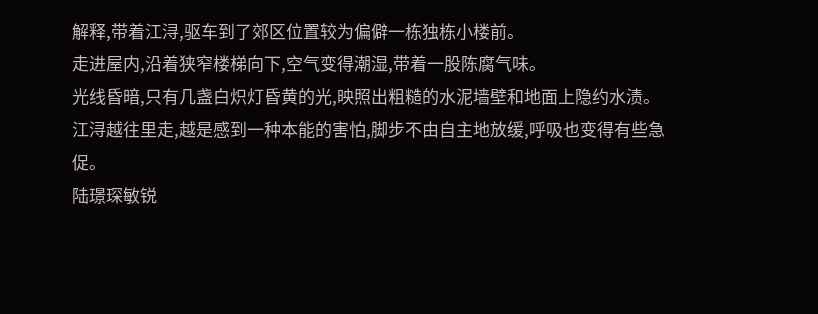解释,带着江浔,驱车到了郊区位置较为偏僻一栋独栋小楼前。
走进屋内,沿着狭窄楼梯向下,空气变得潮湿,带着一股陈腐气味。
光线昏暗,只有几盏白炽灯昏黄的光,映照出粗糙的水泥墙壁和地面上隐约水渍。
江浔越往里走,越是感到一种本能的害怕,脚步不由自主地放缓,呼吸也变得有些急促。
陆璟琛敏锐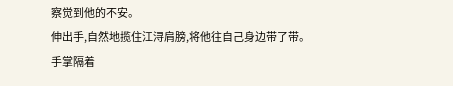察觉到他的不安。
伸出手,自然地揽住江浔肩膀,将他往自己身边带了带。
手掌隔着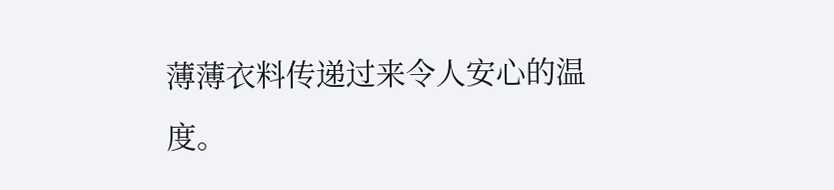薄薄衣料传递过来令人安心的温度。